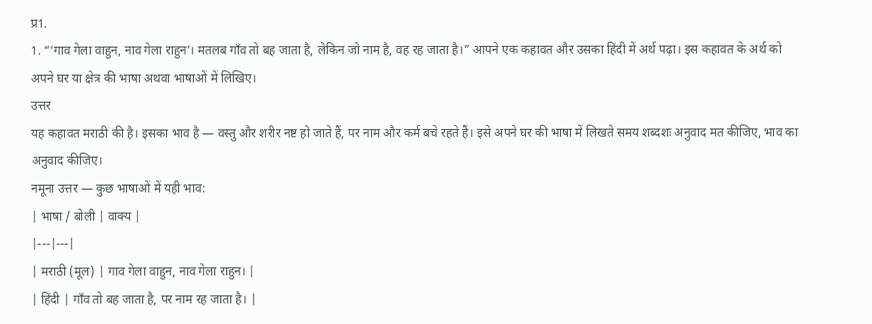प्र1.
1. “‘गाव गेला वाहुन, नाव गेला राहुन’। मतलब गाँव तो बह जाता है, लेकिन जो नाम है, वह रह जाता है।” आपने एक कहावत और उसका हिंदी में अर्थ पढ़ा। इस कहावत के अर्थ को अपने घर या क्षेत्र की भाषा अथवा भाषाओं में लिखिए।
उत्तर
यह कहावत मराठी की है। इसका भाव है — वस्तु और शरीर नष्ट हो जाते हैं, पर नाम और कर्म बचे रहते हैं। इसे अपने घर की भाषा में लिखते समय शब्दशः अनुवाद मत कीजिए, भाव का अनुवाद कीजिए।
नमूना उत्तर — कुछ भाषाओं में यही भाव:
| भाषा / बोली | वाक्य |
|---|---|
| मराठी (मूल) | गाव गेला वाहुन, नाव गेला राहुन। |
| हिंदी | गाँव तो बह जाता है, पर नाम रह जाता है। |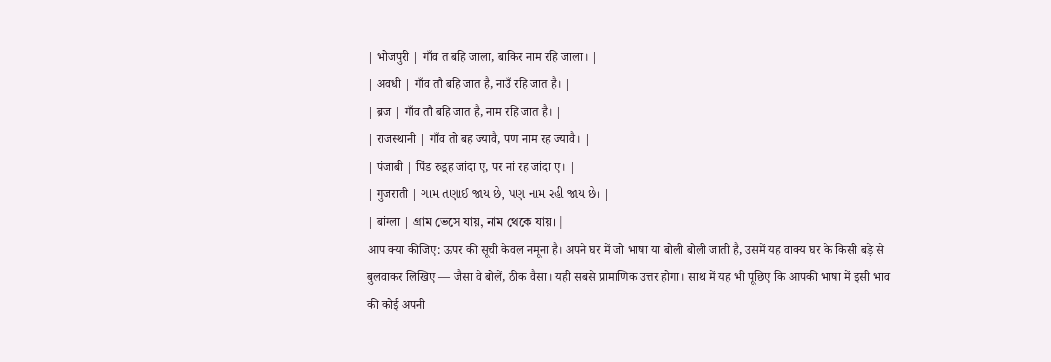| भोजपुरी | गाँव त बहि जाला, बाकिर नाम रहि जाला। |
| अवधी | गाँव तौ बहि जात है, नाउँ रहि जात है। |
| ब्रज | गाँव तौ बहि जात है, नाम रहि जात है। |
| राजस्थानी | गाँव तो बह ज्यावै, पण नाम रह ज्यावै। |
| पंजाबी | पिंड रुड़्ह जांदा ए, पर नां रह जांदा ए। |
| गुजराती | ગામ તણાઈ જાય છે, પણ નામ રહી જાય છે। |
| बांग्ला | গ্রাম ভেসে যায়, নাম থেকে যায়। |
आप क्या कीजिए: ऊपर की सूची केवल नमूना है। अपने घर में जो भाषा या बोली बोली जाती है, उसमें यह वाक्य घर के किसी बड़े से बुलवाकर लिखिए — जैसा वे बोलें, ठीक वैसा। यही सबसे प्रामाणिक उत्तर होगा। साथ में यह भी पूछिए कि आपकी भाषा में इसी भाव की कोई अपनी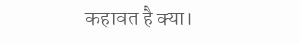कहावत है क्या।